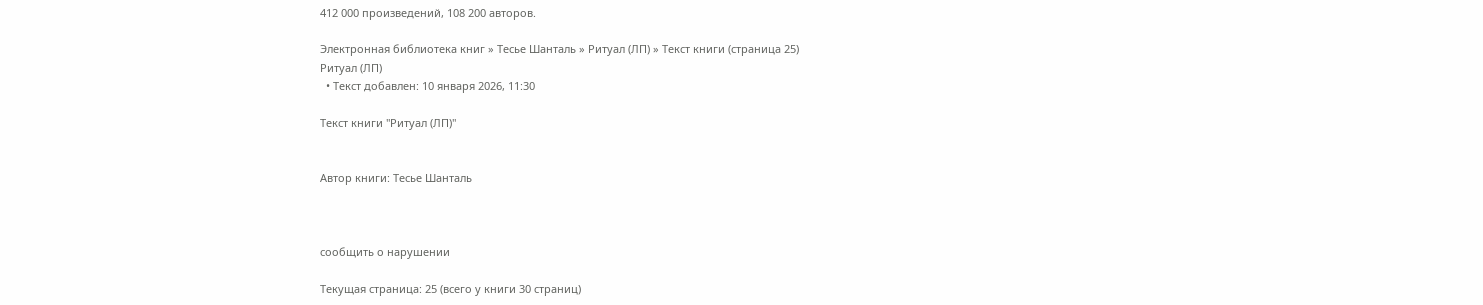412 000 произведений, 108 200 авторов.

Электронная библиотека книг » Тесье Шанталь » Ритуал (ЛП) » Текст книги (страница 25)
Ритуал (ЛП)
  • Текст добавлен: 10 января 2026, 11:30

Текст книги "Ритуал (ЛП)"


Автор книги: Тесье Шанталь



сообщить о нарушении

Текущая страница: 25 (всего у книги 30 страниц)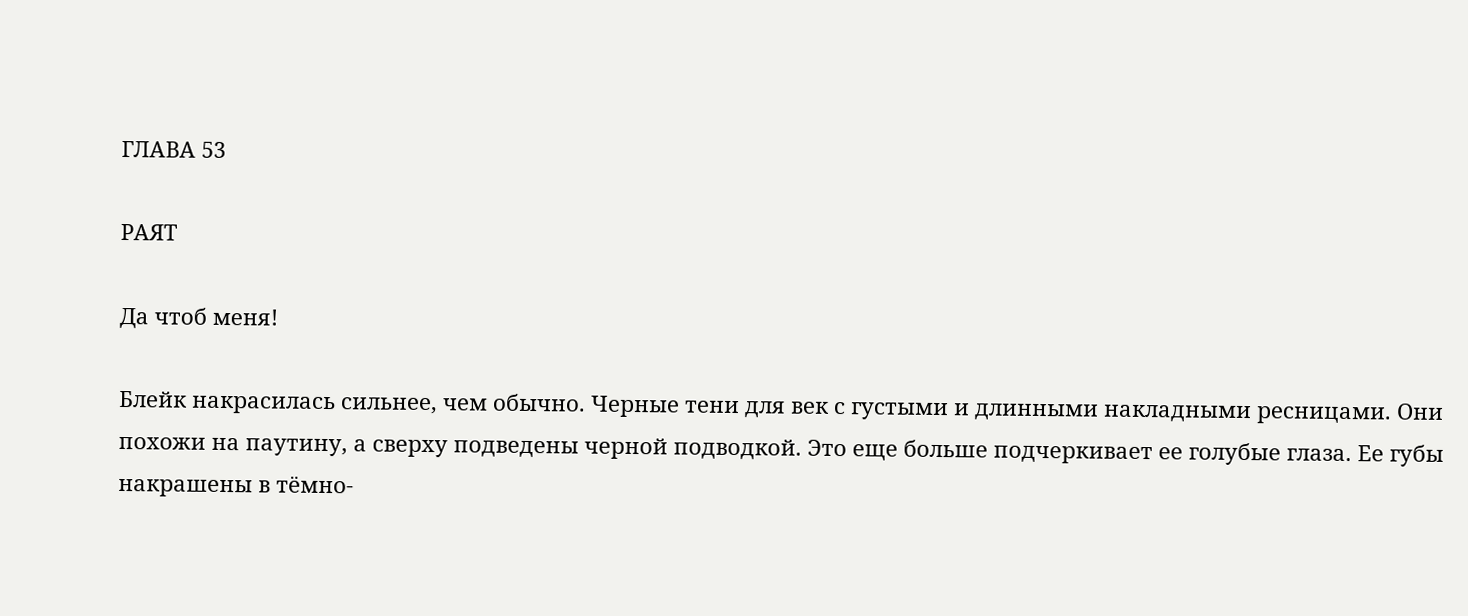ГЛАВА 53

РАЯТ

Да чтоб меня!

Блейк накрасилась сильнее, чем обычно. Черные тени для век с густыми и длинными накладными ресницами. Они похожи на паутину, а сверху подведены черной подводкой. Это еще больше подчеркивает ее голубые глаза. Ее губы накрашены в тёмно-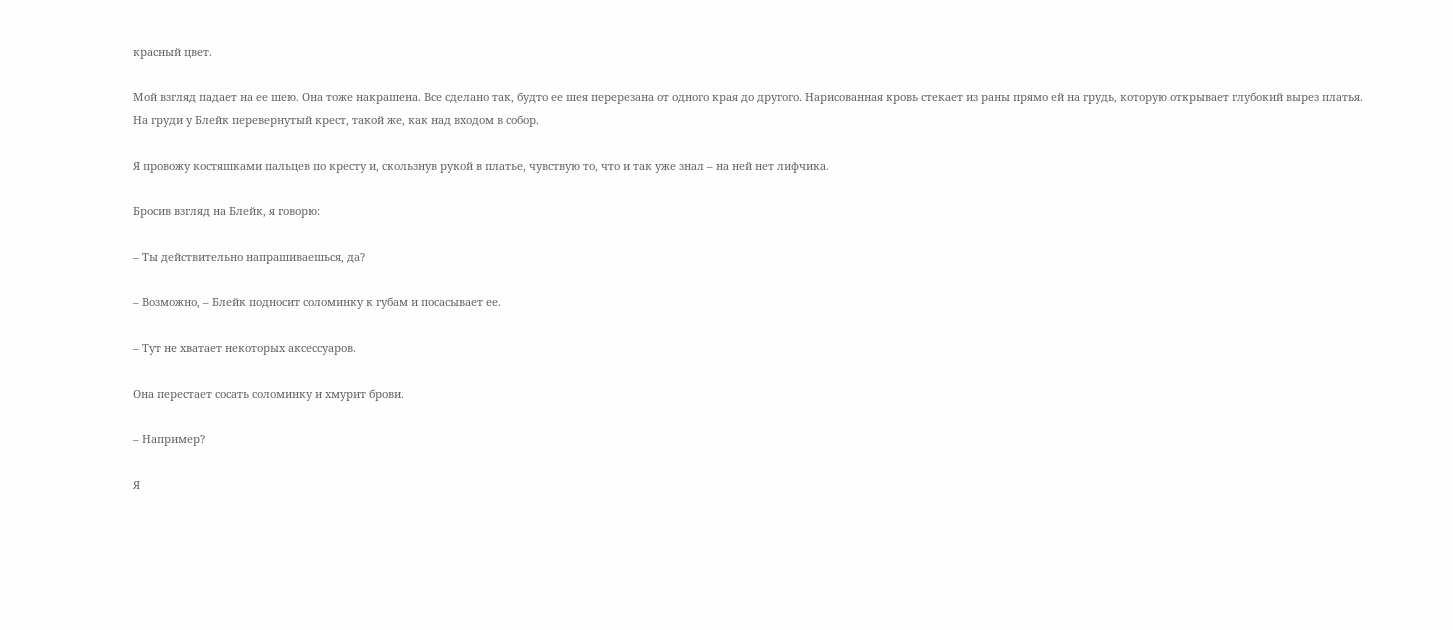красный цвет.

Мой взгляд падает на ее шею. Она тоже накрашена. Все сделано так, будто ее шея перерезана от одного края до другого. Нарисованная кровь стекает из раны прямо ей на грудь, которую открывает глубокий вырез платья. На груди у Блейк перевернутый крест, такой же, как над входом в собор.

Я провожу костяшками пальцев по кресту и, скользнув рукой в платье, чувствую то, что и так уже знал – на ней нет лифчика.

Бросив взгляд на Блейк, я говорю:

– Ты действительно напрашиваешься, да?

– Возможно, – Блейк подносит соломинку к губам и посасывает ее.

– Тут не хватает некоторых аксессуаров.

Она перестает сосать соломинку и хмурит брови.

– Например?

Я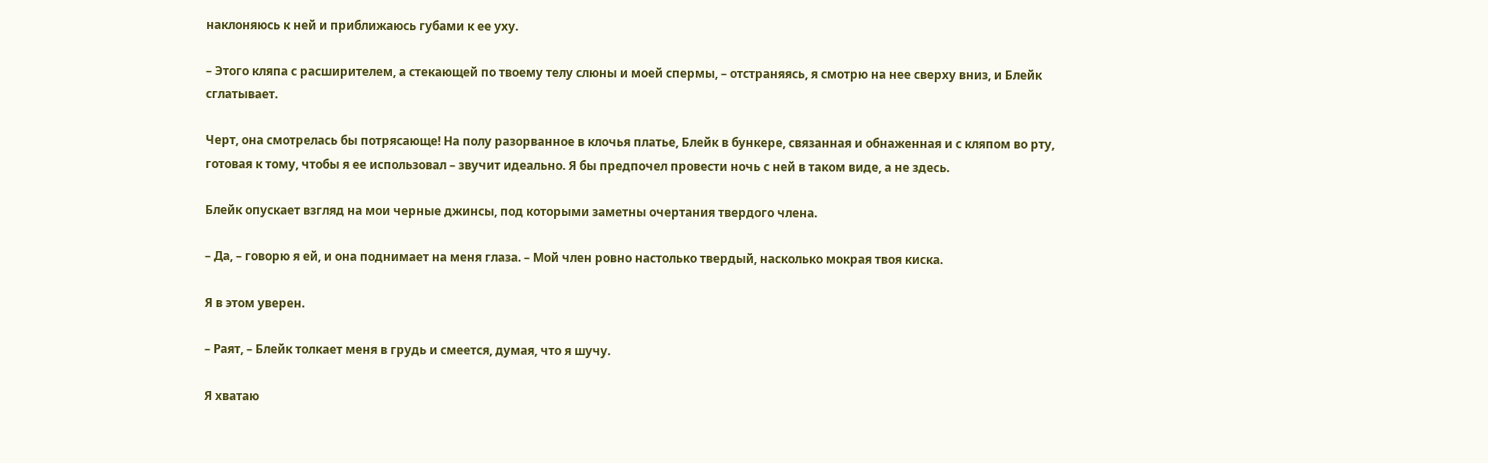наклоняюсь к ней и приближаюсь губами к ее уху.

– Этого кляпа с расширителем, а стекающей по твоему телу слюны и моей спермы, – отстраняясь, я смотрю на нее сверху вниз, и Блейк сглатывает.

Черт, она смотрелась бы потрясающе! На полу разорванное в клочья платье, Блейк в бункере, связанная и обнаженная и с кляпом во рту, готовая к тому, чтобы я ее использовал – звучит идеально. Я бы предпочел провести ночь с ней в таком виде, а не здесь.

Блейк опускает взгляд на мои черные джинсы, под которыми заметны очертания твердого члена.

– Да, – говорю я ей, и она поднимает на меня глаза. – Мой член ровно настолько твердый, насколько мокрая твоя киска.

Я в этом уверен.

– Раят, – Блейк толкает меня в грудь и смеется, думая, что я шучу.

Я хватаю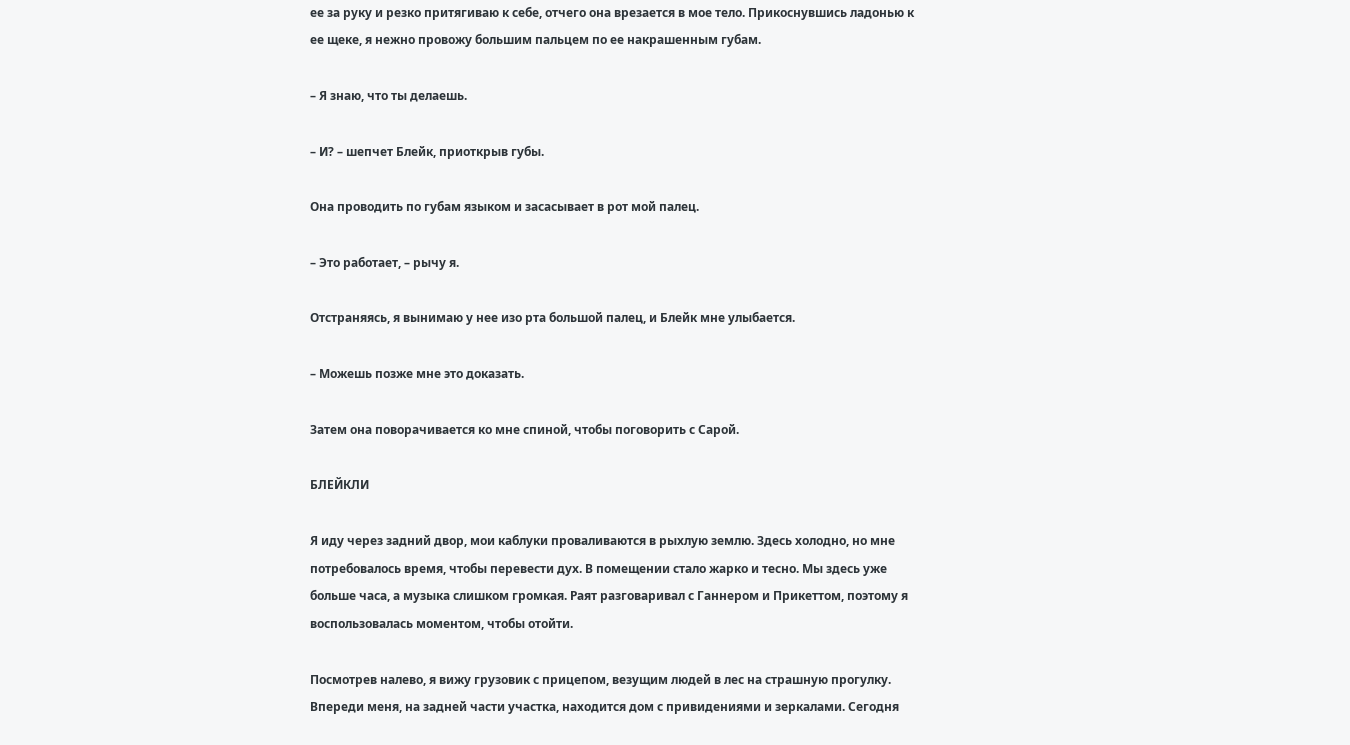ее за руку и резко притягиваю к себе, отчего она врезается в мое тело. Прикоснувшись ладонью к ее щеке, я нежно провожу большим пальцем по ее накрашенным губам.

– Я знаю, что ты делаешь.

– И? – шепчет Блейк, приоткрыв губы.

Она проводить по губам языком и засасывает в рот мой палец.

– Это работает, – рычу я.

Отстраняясь, я вынимаю у нее изо рта большой палец, и Блейк мне улыбается.

– Можешь позже мне это доказать.

Затем она поворачивается ко мне спиной, чтобы поговорить с Сарой.

БЛЕЙКЛИ

Я иду через задний двор, мои каблуки проваливаются в рыхлую землю. Здесь холодно, но мне потребовалось время, чтобы перевести дух. В помещении стало жарко и тесно. Мы здесь уже больше часа, а музыка слишком громкая. Раят разговаривал с Ганнером и Прикеттом, поэтому я воспользовалась моментом, чтобы отойти.

Посмотрев налево, я вижу грузовик с прицепом, везущим людей в лес на страшную прогулку. Впереди меня, на задней части участка, находится дом с привидениями и зеркалами. Сегодня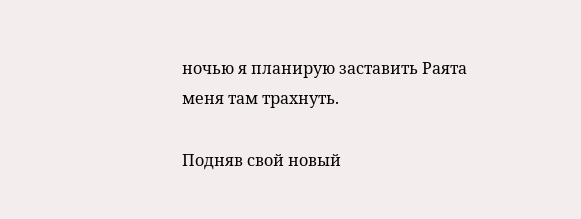ночью я планирую заставить Раята меня там трахнуть.

Подняв свой новый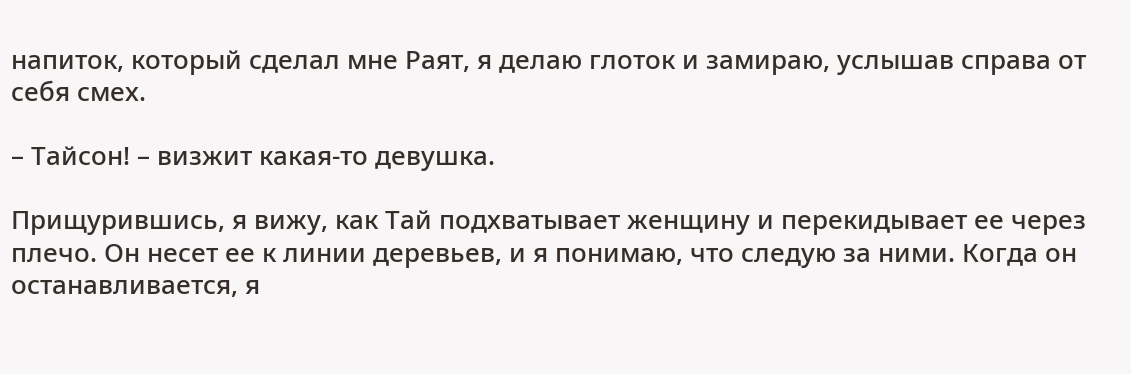напиток, который сделал мне Раят, я делаю глоток и замираю, услышав справа от себя смех.

– Тайсон! – визжит какая-то девушка.

Прищурившись, я вижу, как Тай подхватывает женщину и перекидывает ее через плечо. Он несет ее к линии деревьев, и я понимаю, что следую за ними. Когда он останавливается, я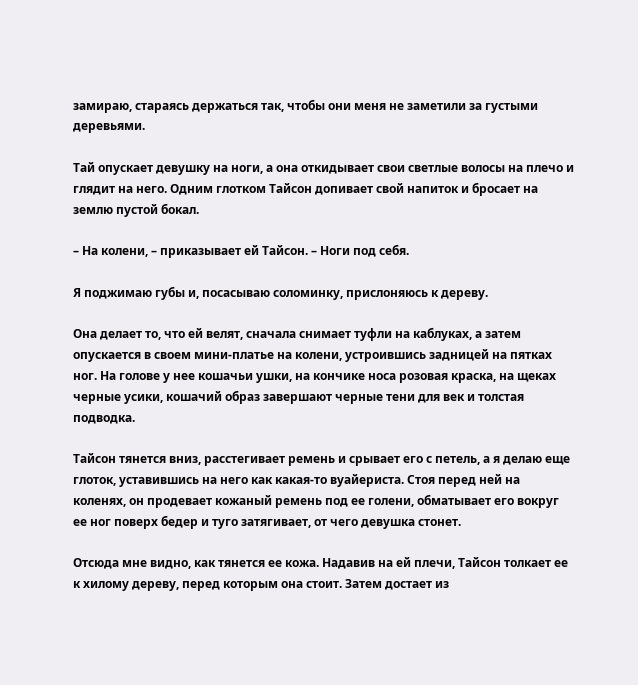замираю, стараясь держаться так, чтобы они меня не заметили за густыми деревьями.

Тай опускает девушку на ноги, а она откидывает свои светлые волосы на плечо и глядит на него. Одним глотком Тайсон допивает свой напиток и бросает на землю пустой бокал.

– На колени, – приказывает ей Тайсон. – Ноги под себя.

Я поджимаю губы и, посасываю соломинку, прислоняюсь к дереву.

Она делает то, что ей велят, сначала снимает туфли на каблуках, а затем опускается в своем мини-платье на колени, устроившись задницей на пятках ног. На голове у нее кошачьи ушки, на кончике носа розовая краска, на щеках черные усики, кошачий образ завершают черные тени для век и толстая подводка.

Тайсон тянется вниз, расстегивает ремень и срывает его с петель, а я делаю еще глоток, уставившись на него как какая-то вуайериста. Стоя перед ней на коленях, он продевает кожаный ремень под ее голени, обматывает его вокруг ее ног поверх бедер и туго затягивает, от чего девушка стонет.

Отсюда мне видно, как тянется ее кожа. Надавив на ей плечи, Тайсон толкает ее к хилому дереву, перед которым она стоит. Затем достает из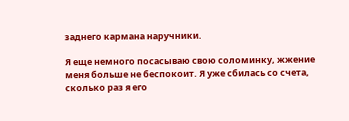заднего кармана наручники.

Я еще немного посасываю свою соломинку, жжение меня больше не беспокоит. Я уже сбилась со счета, сколько раз я его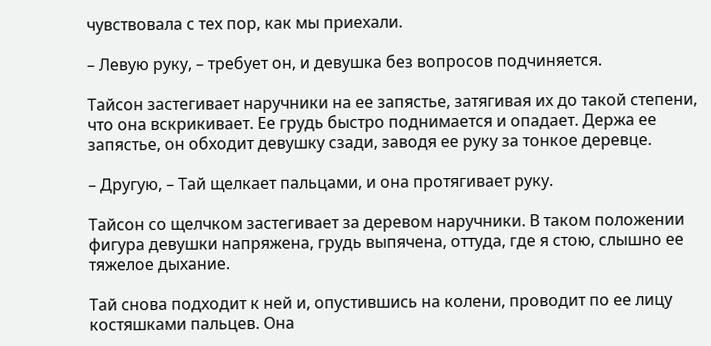чувствовала с тех пор, как мы приехали.

– Левую руку, – требует он, и девушка без вопросов подчиняется.

Тайсон застегивает наручники на ее запястье, затягивая их до такой степени, что она вскрикивает. Ее грудь быстро поднимается и опадает. Держа ее запястье, он обходит девушку сзади, заводя ее руку за тонкое деревце.

– Другую, – Тай щелкает пальцами, и она протягивает руку.

Тайсон со щелчком застегивает за деревом наручники. В таком положении фигура девушки напряжена, грудь выпячена, оттуда, где я стою, слышно ее тяжелое дыхание.

Тай снова подходит к ней и, опустившись на колени, проводит по ее лицу костяшками пальцев. Она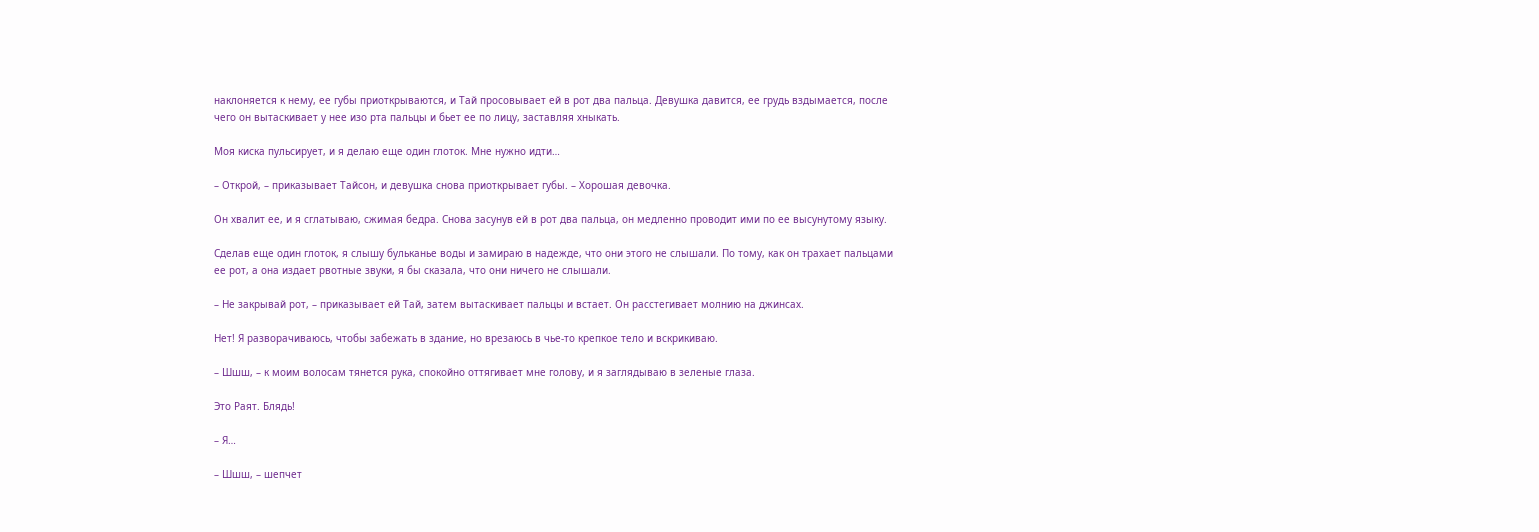наклоняется к нему, ее губы приоткрываются, и Тай просовывает ей в рот два пальца. Девушка давится, ее грудь вздымается, после чего он вытаскивает у нее изо рта пальцы и бьет ее по лицу, заставляя хныкать.

Моя киска пульсирует, и я делаю еще один глоток. Мне нужно идти…

– Открой, – приказывает Тайсон, и девушка снова приоткрывает губы. – Хорошая девочка.

Он хвалит ее, и я сглатываю, сжимая бедра. Снова засунув ей в рот два пальца, он медленно проводит ими по ее высунутому языку.

Сделав еще один глоток, я слышу бульканье воды и замираю в надежде, что они этого не слышали. По тому, как он трахает пальцами ее рот, а она издает рвотные звуки, я бы сказала, что они ничего не слышали.

– Не закрывай рот, – приказывает ей Тай, затем вытаскивает пальцы и встает. Он расстегивает молнию на джинсах.

Нет! Я разворачиваюсь, чтобы забежать в здание, но врезаюсь в чье-то крепкое тело и вскрикиваю.

– Шшш, – к моим волосам тянется рука, спокойно оттягивает мне голову, и я заглядываю в зеленые глаза.

Это Раят. Блядь!

– Я…

– Шшш, – шепчет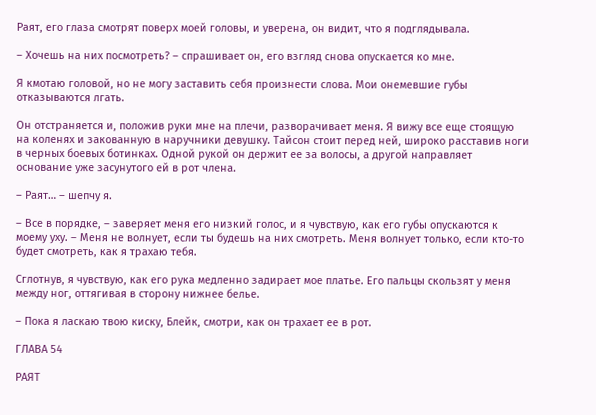Раят, его глаза смотрят поверх моей головы, и уверена, он видит, что я подглядывала.

– Хочешь на них посмотреть? – спрашивает он, его взгляд снова опускается ко мне.

Я кмотаю головой, но не могу заставить себя произнести слова. Мои онемевшие губы отказываются лгать.

Он отстраняется и, положив руки мне на плечи, разворачивает меня. Я вижу все еще стоящую на коленях и закованную в наручники девушку. Тайсон стоит перед ней, широко расставив ноги в черных боевых ботинках. Одной рукой он держит ее за волосы, а другой направляет основание уже засунутого ей в рот члена.

– Раят… – шепчу я.

– Все в порядке, – заверяет меня его низкий голос, и я чувствую, как его губы опускаются к моему уху. – Меня не волнует, если ты будешь на них смотреть. Меня волнует только, если кто-то будет смотреть, как я трахаю тебя.

Сглотнув, я чувствую, как его рука медленно задирает мое платье. Его пальцы скользят у меня между ног, оттягивая в сторону нижнее белье.

– Пока я ласкаю твою киску, Блейк, смотри, как он трахает ее в рот.

ГЛАВА 54

РАЯТ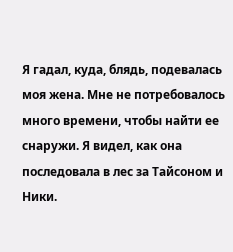Я гадал, куда, блядь, подевалась моя жена. Мне не потребовалось много времени, чтобы найти ее снаружи. Я видел, как она последовала в лес за Тайсоном и Ники.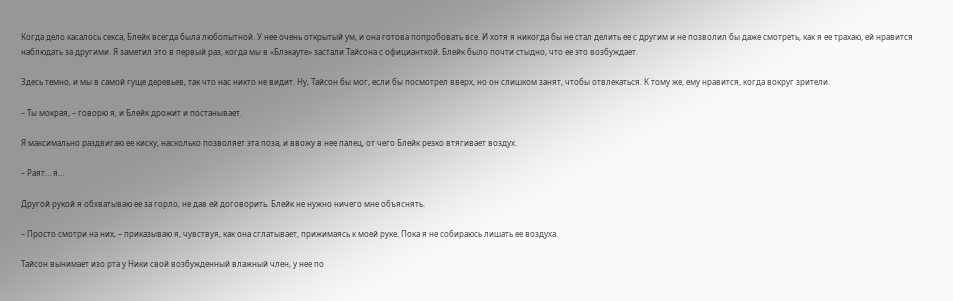Когда дело касалось секса, Блейк всегда была любопытной. У нее очень открытый ум, и она готова попробовать все. И хотя я никогда бы не стал делить ее с другим и не позволил бы даже смотреть, как я ее трахаю, ей нравится наблюдать за другими. Я заметил это в первый раз, когда мы в «Блэкауте» застали Тайсона с официанткой. Блейк было почти стыдно, что ее это возбуждает.

Здесь темно, и мы в самой гуще деревьев, так что нас никто не видит. Ну, Тайсон бы мог, если бы посмотрел вверх, но он слишком занят, чтобы отвлекаться. К тому же, ему нравится, когда вокруг зрители.

– Ты мокрая, – говорю я, и Блейк дрожит и постанывает.

Я максимально раздвигаю ее киску, насколько позволяет эта поза, и ввожу в нее палец, от чего Блейк резко втягивает воздух.

– Раят… я…

Другой рукой я обхватываю ее за горло, не дав ей договорить. Блейк не нужно ничего мне объяснять.

– Просто смотри на них, – приказываю я, чувствуя, как она сглатывает, прижимаясь к моей руке. Пока я не собираюсь лишать ее воздуха.

Тайсон вынимает изо рта у Ники свой возбужденный влажный член, у нее по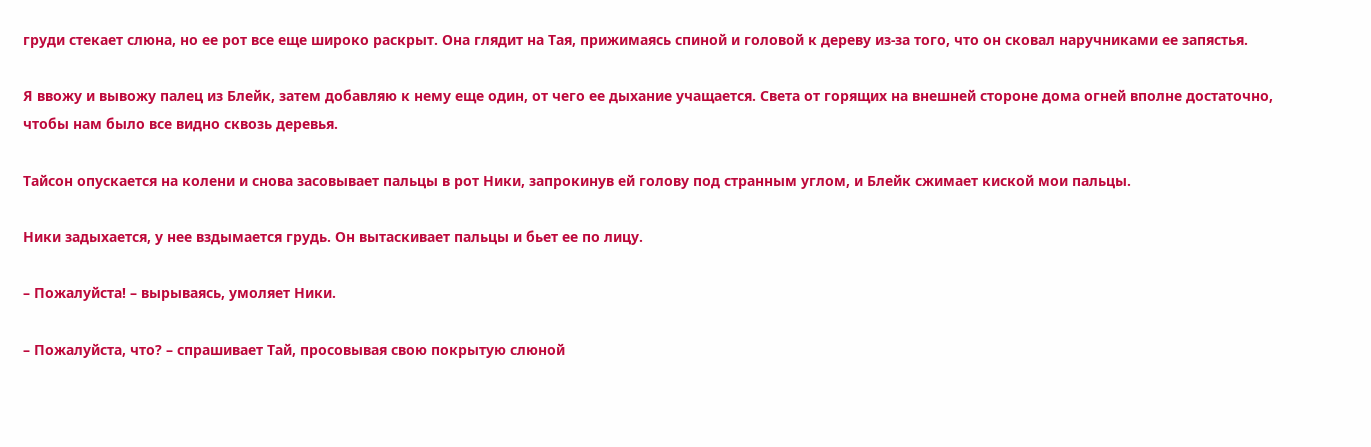груди стекает слюна, но ее рот все еще широко раскрыт. Она глядит на Тая, прижимаясь спиной и головой к дереву из-за того, что он сковал наручниками ее запястья.

Я ввожу и вывожу палец из Блейк, затем добавляю к нему еще один, от чего ее дыхание учащается. Света от горящих на внешней стороне дома огней вполне достаточно, чтобы нам было все видно сквозь деревья.

Тайсон опускается на колени и снова засовывает пальцы в рот Ники, запрокинув ей голову под странным углом, и Блейк сжимает киской мои пальцы.

Ники задыхается, у нее вздымается грудь. Он вытаскивает пальцы и бьет ее по лицу.

– Пожалуйста! – вырываясь, умоляет Ники.

– Пожалуйста, что? – спрашивает Тай, просовывая свою покрытую слюной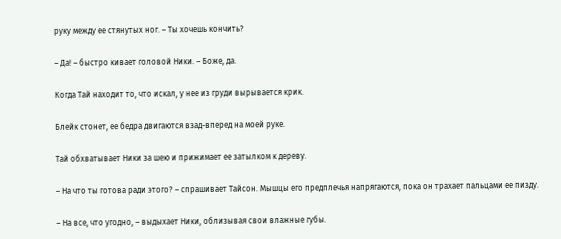руку между ее стянутых ног. – Ты хочешь кончить?

– Да! – быстро кивает головой Ники. – Боже, да.

Когда Тай находит то, что искал, у нее из груди вырывается крик.

Блейк стонет, ее бедра двигаются взад-вперед на моей руке.

Тай обхватывает Ники за шею и прижимает ее затылком к дереву.

– На что ты готова ради этого? – спрашивает Тайсон. Мышцы его предплечья напрягаются, пока он трахает пальцами ее пизду.

– На все, что угодно, – выдыхает Ники, облизывая свои влажные губы.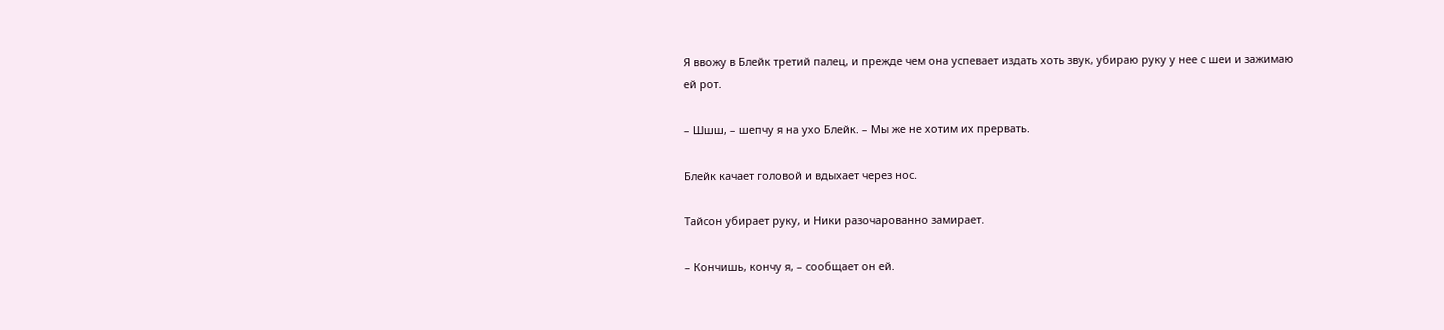Я ввожу в Блейк третий палец, и прежде чем она успевает издать хоть звук, убираю руку у нее с шеи и зажимаю ей рот.

– Шшш, – шепчу я на ухо Блейк. – Мы же не хотим их прервать.

Блейк качает головой и вдыхает через нос.

Тайсон убирает руку, и Ники разочарованно замирает.

– Кончишь, кончу я, – сообщает он ей.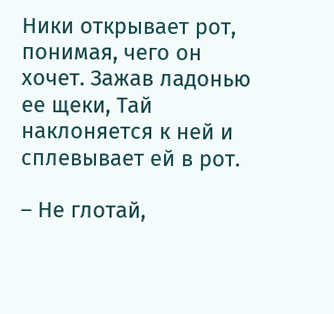Ники открывает рот, понимая, чего он хочет. Зажав ладонью ее щеки, Тай наклоняется к ней и сплевывает ей в рот.

– Не глотай,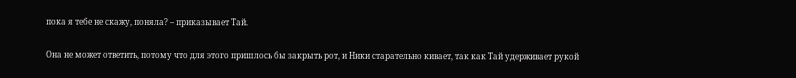пока я тебе не скажу, поняла? – приказывает Тай.

Она не может ответить, потому что для этого пришлось бы закрыть рот, и Ники старательно кивает, так как Тай удерживает рукой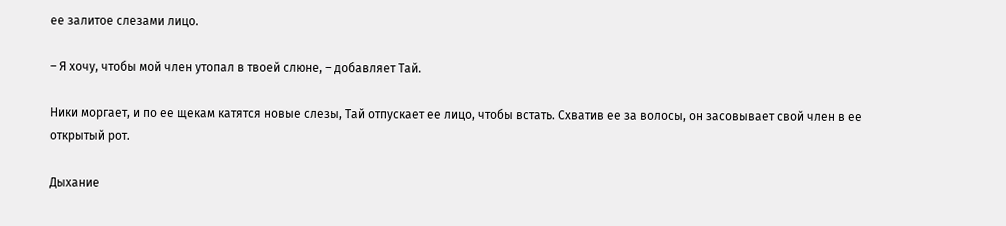ее залитое слезами лицо.

– Я хочу, чтобы мой член утопал в твоей слюне, – добавляет Тай.

Ники моргает, и по ее щекам катятся новые слезы, Тай отпускает ее лицо, чтобы встать. Схватив ее за волосы, он засовывает свой член в ее открытый рот.

Дыхание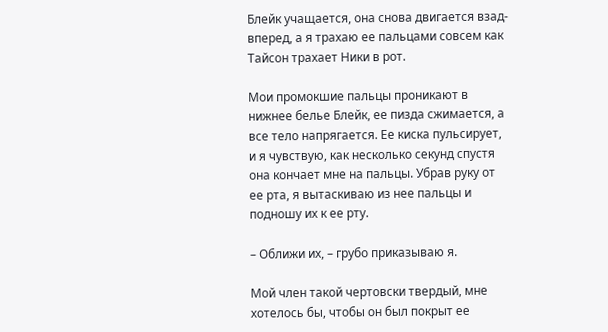Блейк учащается, она снова двигается взад-вперед, а я трахаю ее пальцами совсем как Тайсон трахает Ники в рот.

Мои промокшие пальцы проникают в нижнее белье Блейк, ее пизда сжимается, а все тело напрягается. Ее киска пульсирует, и я чувствую, как несколько секунд спустя она кончает мне на пальцы. Убрав руку от ее рта, я вытаскиваю из нее пальцы и подношу их к ее рту.

– Оближи их, – грубо приказываю я.

Мой член такой чертовски твердый, мне хотелось бы, чтобы он был покрыт ее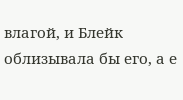влагой, и Блейк облизывала бы его, а е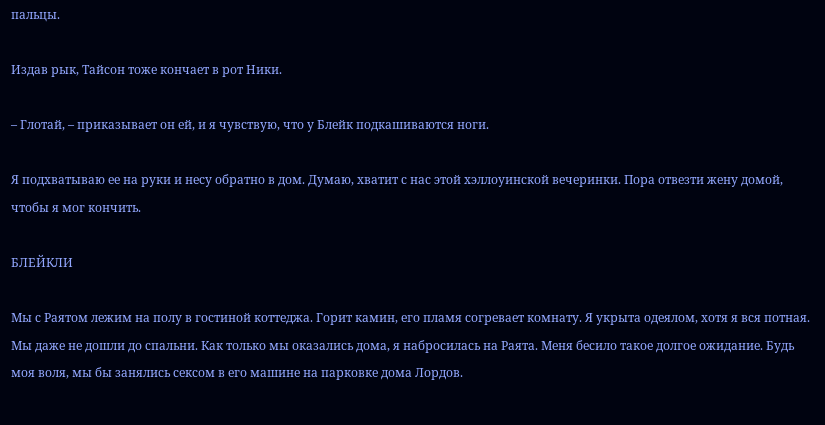пальцы.

Издав рык, Тайсон тоже кончает в рот Ники.

– Глотай, – приказывает он ей, и я чувствую, что у Блейк подкашиваются ноги.

Я подхватываю ее на руки и несу обратно в дом. Думаю, хватит с нас этой хэллоуинской вечеринки. Пора отвезти жену домой, чтобы я мог кончить.

БЛЕЙКЛИ

Мы с Раятом лежим на полу в гостиной коттеджа. Горит камин, его пламя согревает комнату. Я укрыта одеялом, хотя я вся потная. Мы даже не дошли до спальни. Как только мы оказались дома, я набросилась на Раята. Меня бесило такое долгое ожидание. Будь моя воля, мы бы занялись сексом в его машине на парковке дома Лордов.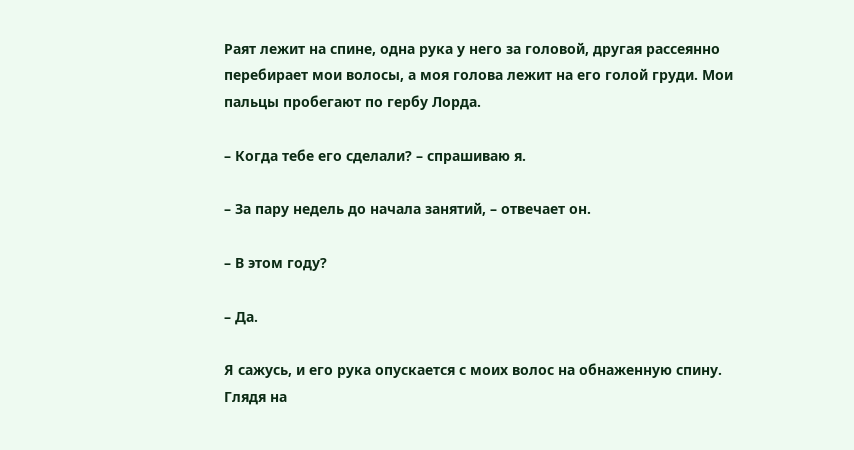Раят лежит на спине, одна рука у него за головой, другая рассеянно перебирает мои волосы, а моя голова лежит на его голой груди. Мои пальцы пробегают по гербу Лорда.

– Когда тебе его сделали? – спрашиваю я.

– За пару недель до начала занятий, – отвечает он.

– В этом году?

– Да.

Я сажусь, и его рука опускается с моих волос на обнаженную спину. Глядя на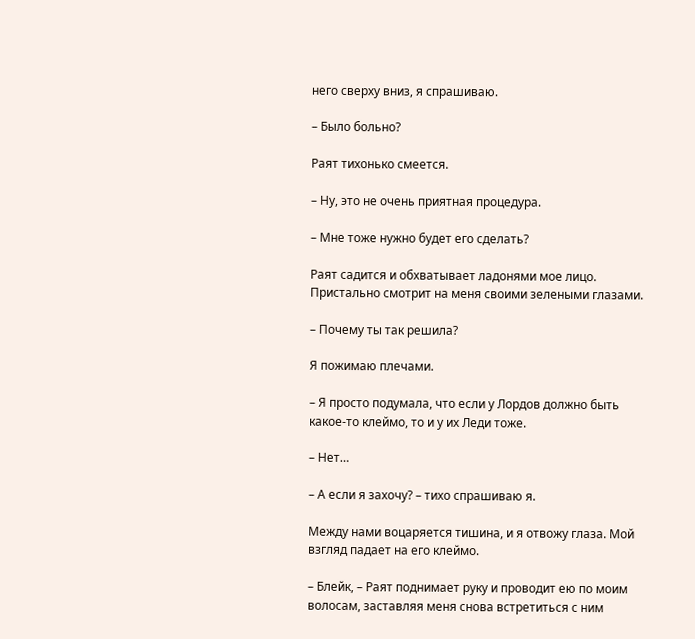него сверху вниз, я спрашиваю.

– Было больно?

Раят тихонько смеется.

– Ну, это не очень приятная процедура.

– Мне тоже нужно будет его сделать?

Раят садится и обхватывает ладонями мое лицо. Пристально смотрит на меня своими зелеными глазами.

– Почему ты так решила?

Я пожимаю плечами.

– Я просто подумала, что если у Лордов должно быть какое-то клеймо, то и у их Леди тоже.

– Нет…

– А если я захочу? – тихо спрашиваю я.

Между нами воцаряется тишина, и я отвожу глаза. Мой взгляд падает на его клеймо.

– Блейк, – Раят поднимает руку и проводит ею по моим волосам, заставляя меня снова встретиться с ним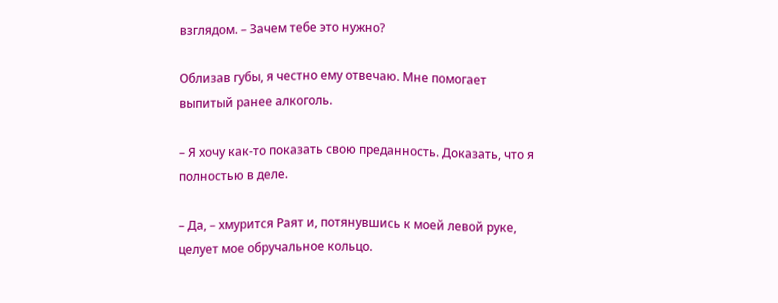взглядом. – Зачем тебе это нужно?

Облизав губы, я честно ему отвечаю. Мне помогает выпитый ранее алкоголь.

– Я хочу как-то показать свою преданность. Доказать, что я полностью в деле.

– Да, – хмурится Раят и, потянувшись к моей левой руке, целует мое обручальное кольцо.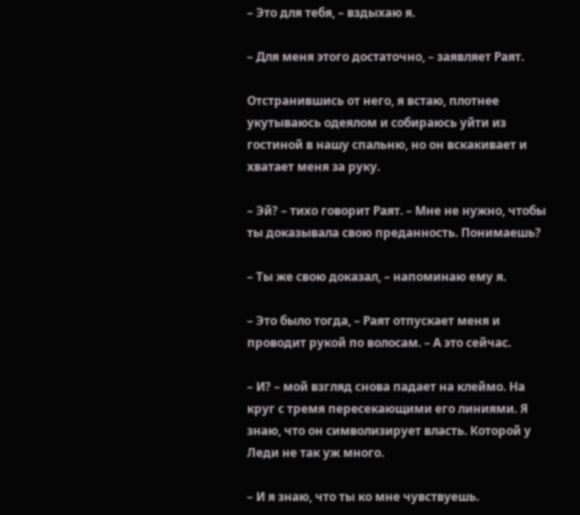– Это для тебя, – вздыхаю я.

– Для меня этого достаточно, – заявляет Раят.

Отстранившись от него, я встаю, плотнее укутываюсь одеялом и собираюсь уйти из гостиной в нашу спальню, но он вскакивает и хватает меня за руку.

– Эй? – тихо говорит Раят. – Мне не нужно, чтобы ты доказывала свою преданность. Понимаешь?

– Ты же свою доказал, – напоминаю ему я.

– Это было тогда, – Раят отпускает меня и проводит рукой по волосам. – А это сейчас.

– И? – мой взгляд снова падает на клеймо. На круг с тремя пересекающими его линиями. Я знаю, что он символизирует власть. Которой у Леди не так уж много.

– И я знаю, что ты ко мне чувствуешь.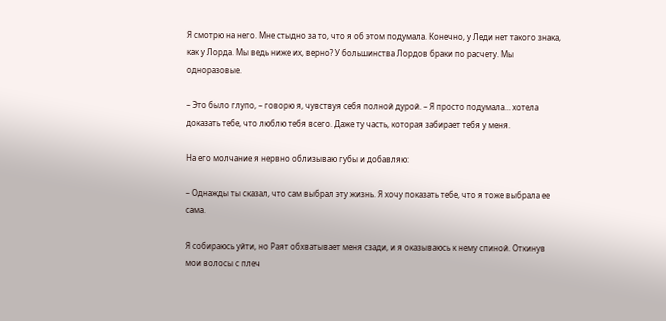Я смотрю на него. Мне стыдно за то, что я об этом подумала. Конечно, у Леди нет такого знака, как у Лорда. Мы ведь ниже их, верно? У большинства Лордов браки по расчету. Мы одноразовые.

– Это было глупо, – говорю я, чувствуя себя полной дурой. – Я просто подумала… хотела доказать тебе, что люблю тебя всего. Даже ту часть, которая забирает тебя у меня.

На его молчание я нервно облизываю губы и добавляю:

– Однажды ты сказал, что сам выбрал эту жизнь. Я хочу показать тебе, что я тоже выбрала ее сама.

Я собираюсь уйти, но Раят обхватывает меня сзади, и я оказываюсь к нему спиной. Откинув мои волосы с плеч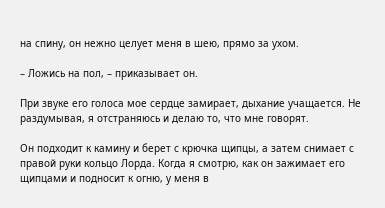на спину, он нежно целует меня в шею, прямо за ухом.

– Ложись на пол, – приказывает он.

При звуке его голоса мое сердце замирает, дыхание учащается. Не раздумывая, я отстраняюсь и делаю то, что мне говорят.

Он подходит к камину и берет с крючка щипцы, а затем снимает с правой руки кольцо Лорда. Когда я смотрю, как он зажимает его щипцами и подносит к огню, у меня в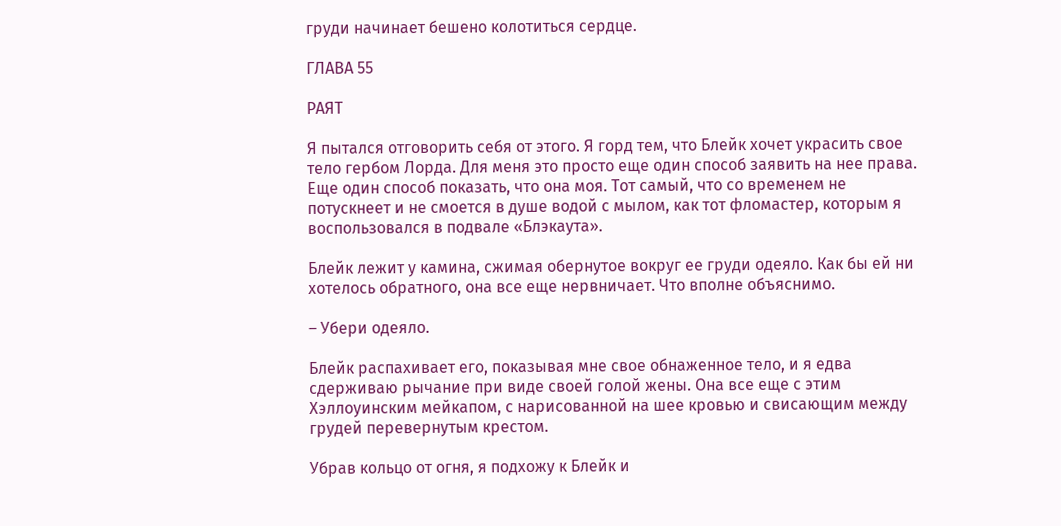груди начинает бешено колотиться сердце.

ГЛАВА 55

РАЯТ

Я пытался отговорить себя от этого. Я горд тем, что Блейк хочет украсить свое тело гербом Лорда. Для меня это просто еще один способ заявить на нее права. Еще один способ показать, что она моя. Тот самый, что со временем не потускнеет и не смоется в душе водой с мылом, как тот фломастер, которым я воспользовался в подвале «Блэкаута».

Блейк лежит у камина, сжимая обернутое вокруг ее груди одеяло. Как бы ей ни хотелось обратного, она все еще нервничает. Что вполне объяснимо.

– Убери одеяло.

Блейк распахивает его, показывая мне свое обнаженное тело, и я едва сдерживаю рычание при виде своей голой жены. Она все еще с этим Хэллоуинским мейкапом, с нарисованной на шее кровью и свисающим между грудей перевернутым крестом.

Убрав кольцо от огня, я подхожу к Блейк и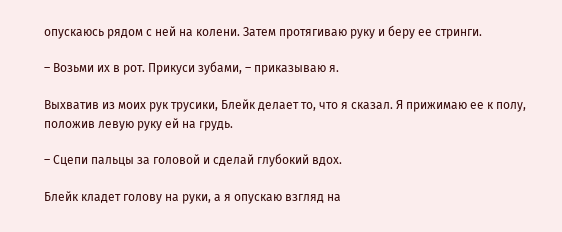опускаюсь рядом с ней на колени. Затем протягиваю руку и беру ее стринги.

– Возьми их в рот. Прикуси зубами, – приказываю я.

Выхватив из моих рук трусики, Блейк делает то, что я сказал. Я прижимаю ее к полу, положив левую руку ей на грудь.

– Сцепи пальцы за головой и сделай глубокий вдох.

Блейк кладет голову на руки, а я опускаю взгляд на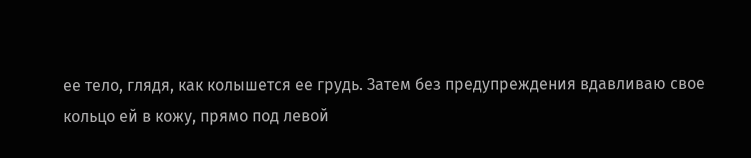ее тело, глядя, как колышется ее грудь. Затем без предупреждения вдавливаю свое кольцо ей в кожу, прямо под левой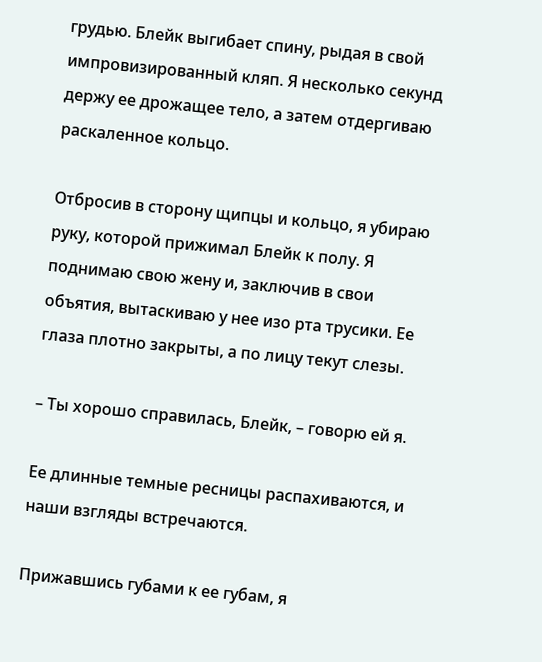грудью. Блейк выгибает спину, рыдая в свой импровизированный кляп. Я несколько секунд держу ее дрожащее тело, а затем отдергиваю раскаленное кольцо.

Отбросив в сторону щипцы и кольцо, я убираю руку, которой прижимал Блейк к полу. Я поднимаю свою жену и, заключив в свои объятия, вытаскиваю у нее изо рта трусики. Ее глаза плотно закрыты, а по лицу текут слезы.

– Ты хорошо справилась, Блейк, – говорю ей я.

Ее длинные темные ресницы распахиваются, и наши взгляды встречаются.

Прижавшись губами к ее губам, я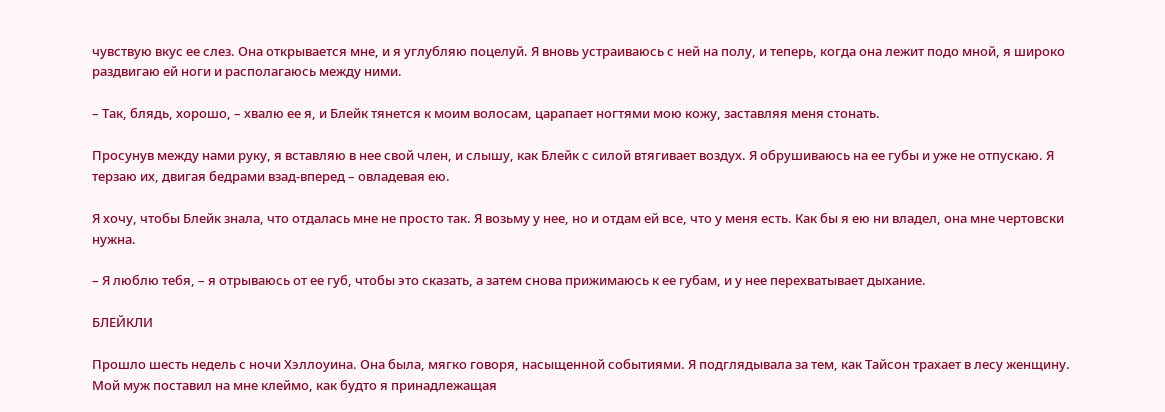чувствую вкус ее слез. Она открывается мне, и я углубляю поцелуй. Я вновь устраиваюсь с ней на полу, и теперь, когда она лежит подо мной, я широко раздвигаю ей ноги и располагаюсь между ними.

– Так, блядь, хорошо, – хвалю ее я, и Блейк тянется к моим волосам, царапает ногтями мою кожу, заставляя меня стонать.

Просунув между нами руку, я вставляю в нее свой член, и слышу, как Блейк с силой втягивает воздух. Я обрушиваюсь на ее губы и уже не отпускаю. Я терзаю их, двигая бедрами взад-вперед – овладевая ею.

Я хочу, чтобы Блейк знала, что отдалась мне не просто так. Я возьму у нее, но и отдам ей все, что у меня есть. Как бы я ею ни владел, она мне чертовски нужна.

– Я люблю тебя, – я отрываюсь от ее губ, чтобы это сказать, а затем снова прижимаюсь к ее губам, и у нее перехватывает дыхание.

БЛЕЙКЛИ

Прошло шесть недель с ночи Хэллоуина. Она была, мягко говоря, насыщенной событиями. Я подглядывала за тем, как Тайсон трахает в лесу женщину. Мой муж поставил на мне клеймо, как будто я принадлежащая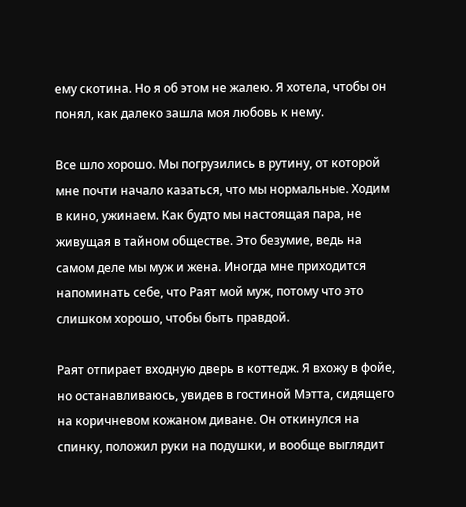ему скотина. Но я об этом не жалею. Я хотела, чтобы он понял, как далеко зашла моя любовь к нему.

Все шло хорошо. Мы погрузились в рутину, от которой мне почти начало казаться, что мы нормальные. Ходим в кино, ужинаем. Как будто мы настоящая пара, не живущая в тайном обществе. Это безумие, ведь на самом деле мы муж и жена. Иногда мне приходится напоминать себе, что Раят мой муж, потому что это слишком хорошо, чтобы быть правдой.

Раят отпирает входную дверь в коттедж. Я вхожу в фойе, но останавливаюсь, увидев в гостиной Мэтта, сидящего на коричневом кожаном диване. Он откинулся на спинку, положил руки на подушки, и вообще выглядит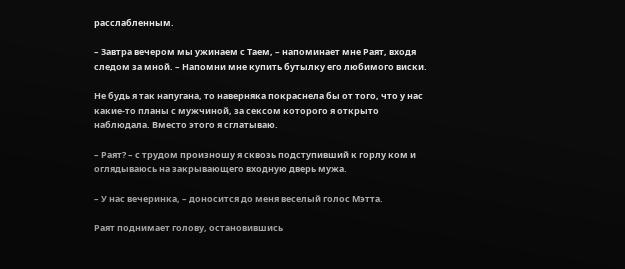расслабленным.

– Завтра вечером мы ужинаем с Таем, – напоминает мне Раят, входя следом за мной. – Напомни мне купить бутылку его любимого виски.

Не будь я так напугана, то наверняка покраснела бы от того, что у нас какие-то планы с мужчиной, за сексом которого я открыто наблюдала. Вместо этого я сглатываю.

– Раят? – с трудом произношу я сквозь подступивший к горлу ком и оглядываюсь на закрывающего входную дверь мужа.

– У нас вечеринка, – доносится до меня веселый голос Мэтта.

Раят поднимает голову, остановившись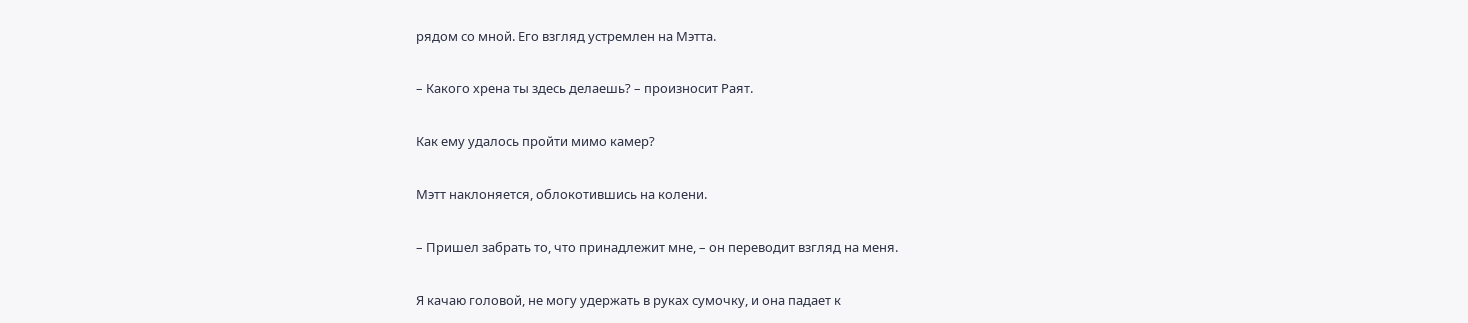рядом со мной. Его взгляд устремлен на Мэтта.

– Какого хрена ты здесь делаешь? – произносит Раят.

Как ему удалось пройти мимо камер?

Мэтт наклоняется, облокотившись на колени.

– Пришел забрать то, что принадлежит мне, – он переводит взгляд на меня.

Я качаю головой, не могу удержать в руках сумочку, и она падает к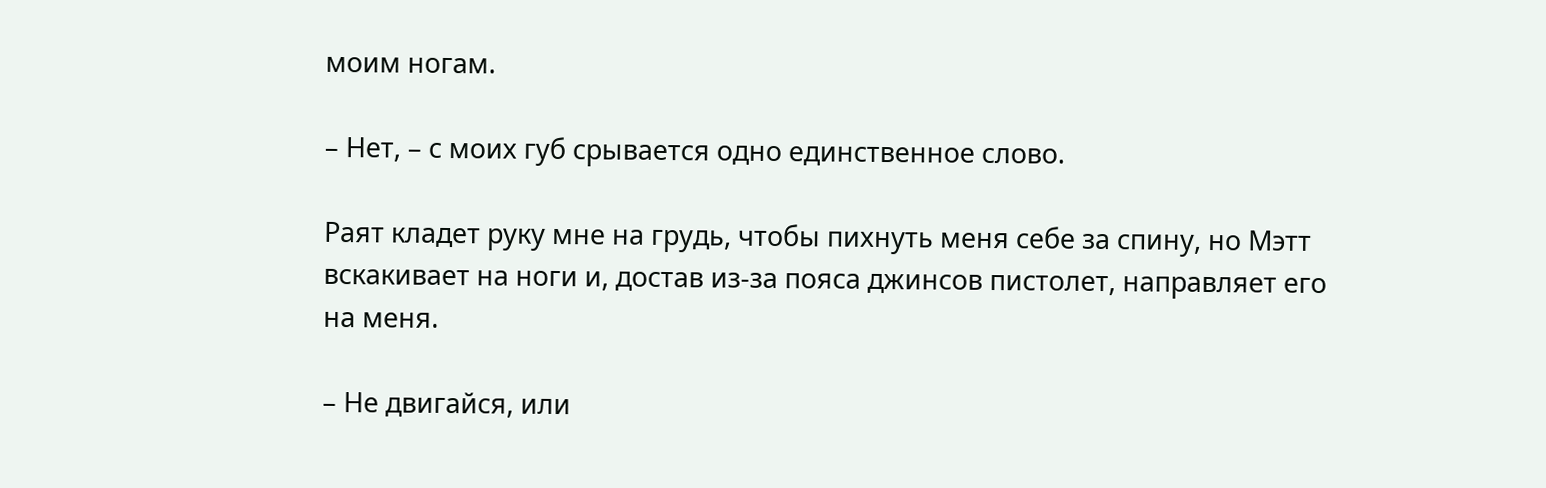моим ногам.

– Нет, – с моих губ срывается одно единственное слово.

Раят кладет руку мне на грудь, чтобы пихнуть меня себе за спину, но Мэтт вскакивает на ноги и, достав из-за пояса джинсов пистолет, направляет его на меня.

– Не двигайся, или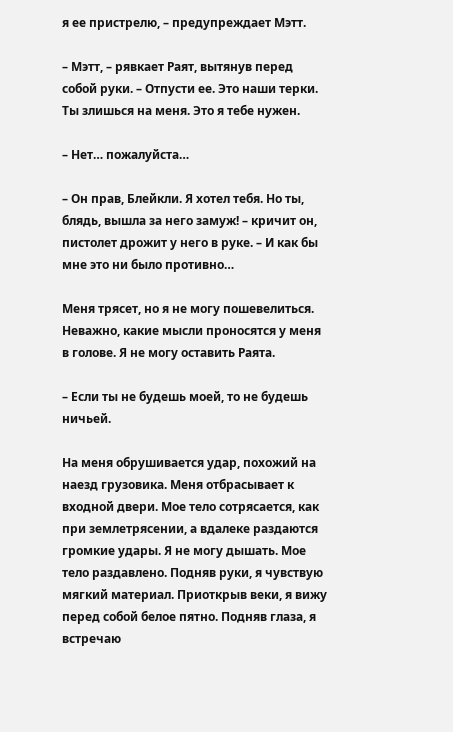я ее пристрелю, – предупреждает Мэтт.

– Мэтт, – рявкает Раят, вытянув перед собой руки. – Отпусти ее. Это наши терки. Ты злишься на меня. Это я тебе нужен.

– Нет… пожалуйста…

– Он прав, Блейкли. Я хотел тебя. Но ты, блядь, вышла за него замуж! – кричит он, пистолет дрожит у него в руке. – И как бы мне это ни было противно…

Меня трясет, но я не могу пошевелиться. Неважно, какие мысли проносятся у меня в голове. Я не могу оставить Раята.

– Если ты не будешь моей, то не будешь ничьей.

На меня обрушивается удар, похожий на наезд грузовика. Меня отбрасывает к входной двери. Мое тело сотрясается, как при землетрясении, а вдалеке раздаются громкие удары. Я не могу дышать. Мое тело раздавлено. Подняв руки, я чувствую мягкий материал. Приоткрыв веки, я вижу перед собой белое пятно. Подняв глаза, я встречаю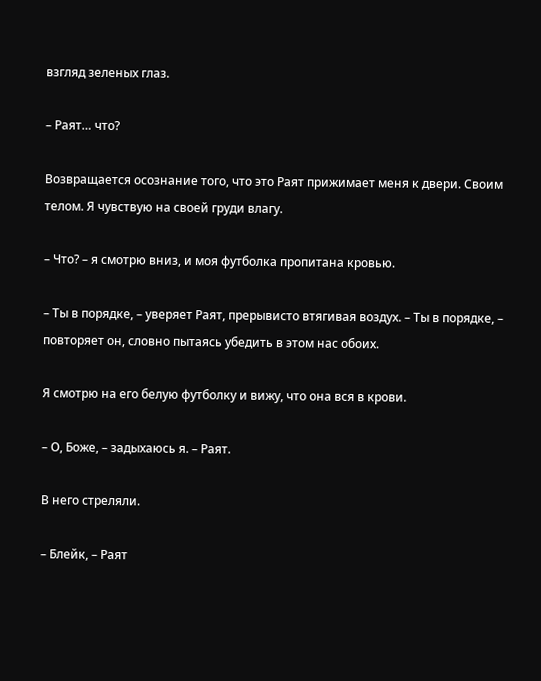взгляд зеленых глаз.

– Раят… что?

Возвращается осознание того, что это Раят прижимает меня к двери. Своим телом. Я чувствую на своей груди влагу.

– Что? – я смотрю вниз, и моя футболка пропитана кровью.

– Ты в порядке, – уверяет Раят, прерывисто втягивая воздух. – Ты в порядке, – повторяет он, словно пытаясь убедить в этом нас обоих.

Я смотрю на его белую футболку и вижу, что она вся в крови.

– О, Боже, – задыхаюсь я. – Раят.

В него стреляли.

– Блейк, – Раят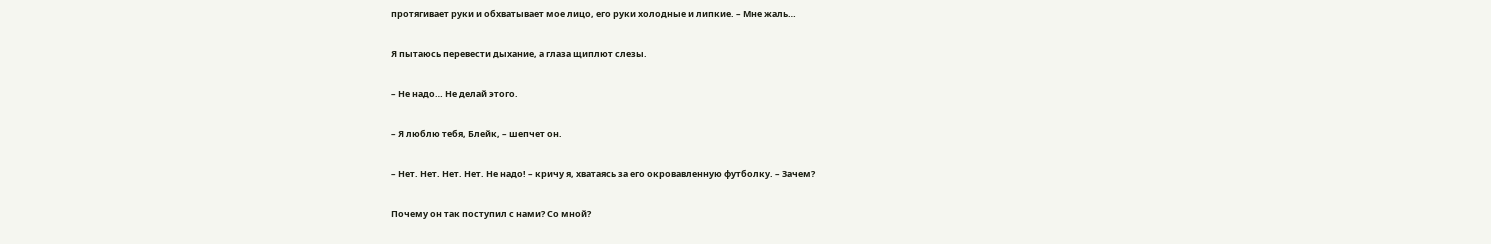протягивает руки и обхватывает мое лицо, его руки холодные и липкие. – Мне жаль…

Я пытаюсь перевести дыхание, а глаза щиплют слезы.

– Не надо… Не делай этого.

– Я люблю тебя, Блейк, – шепчет он.

– Нет. Нет. Нет. Нет. Не надо! – кричу я, хватаясь за его окровавленную футболку. – Зачем?

Почему он так поступил с нами? Со мной?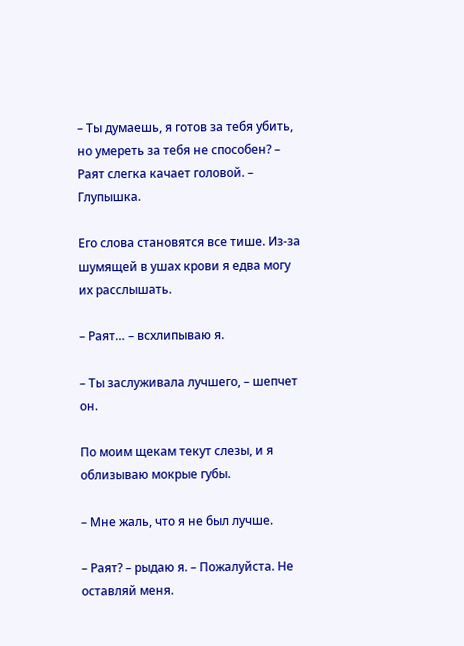– Ты думаешь, я готов за тебя убить, но умереть за тебя не способен? – Раят слегка качает головой. – Глупышка.

Его слова становятся все тише. Из-за шумящей в ушах крови я едва могу их расслышать.

– Раят… – всхлипываю я.

– Ты заслуживала лучшего, – шепчет он.

По моим щекам текут слезы, и я облизываю мокрые губы.

– Мне жаль, что я не был лучше.

– Раят? – рыдаю я. – Пожалуйста. Не оставляй меня.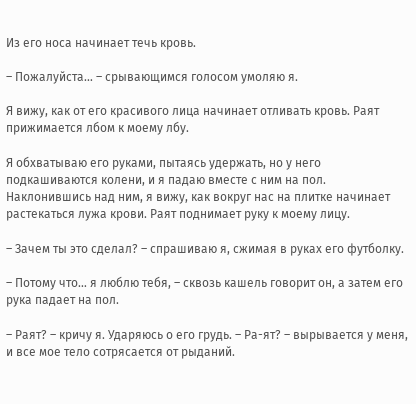Из его носа начинает течь кровь.

– Пожалуйста… – срывающимся голосом умоляю я.

Я вижу, как от его красивого лица начинает отливать кровь. Раят прижимается лбом к моему лбу.

Я обхватываю его руками, пытаясь удержать, но у него подкашиваются колени, и я падаю вместе с ним на пол. Наклонившись над ним, я вижу, как вокруг нас на плитке начинает растекаться лужа крови. Раят поднимает руку к моему лицу.

– Зачем ты это сделал? – спрашиваю я, сжимая в руках его футболку.

– Потому что… я люблю тебя, – сквозь кашель говорит он, а затем его рука падает на пол.

– Раят? – кричу я. Ударяюсь о его грудь. – Ра-ят? – вырывается у меня, и все мое тело сотрясается от рыданий.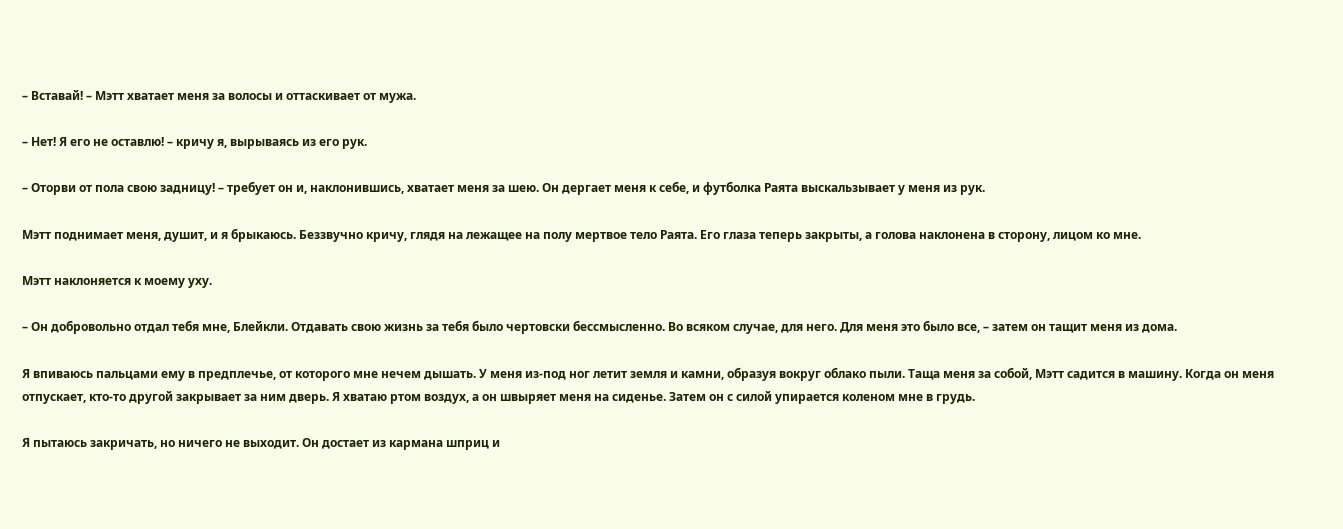– Вставай! – Мэтт хватает меня за волосы и оттаскивает от мужа.

– Нет! Я его не оставлю! – кричу я, вырываясь из его рук.

– Оторви от пола свою задницу! – требует он и, наклонившись, хватает меня за шею. Он дергает меня к себе, и футболка Раята выскальзывает у меня из рук.

Мэтт поднимает меня, душит, и я брыкаюсь. Беззвучно кричу, глядя на лежащее на полу мертвое тело Раята. Его глаза теперь закрыты, а голова наклонена в сторону, лицом ко мне.

Мэтт наклоняется к моему уху.

– Он добровольно отдал тебя мне, Блейкли. Отдавать свою жизнь за тебя было чертовски бессмысленно. Во всяком случае, для него. Для меня это было все, – затем он тащит меня из дома.

Я впиваюсь пальцами ему в предплечье, от которого мне нечем дышать. У меня из-под ног летит земля и камни, образуя вокруг облако пыли. Таща меня за собой, Мэтт садится в машину. Когда он меня отпускает, кто-то другой закрывает за ним дверь. Я хватаю ртом воздух, а он швыряет меня на сиденье. Затем он с силой упирается коленом мне в грудь.

Я пытаюсь закричать, но ничего не выходит. Он достает из кармана шприц и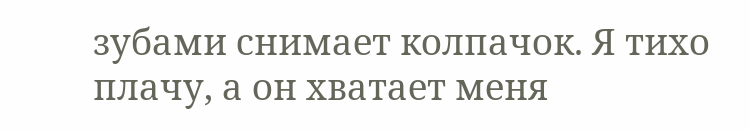зубами снимает колпачок. Я тихо плачу, а он хватает меня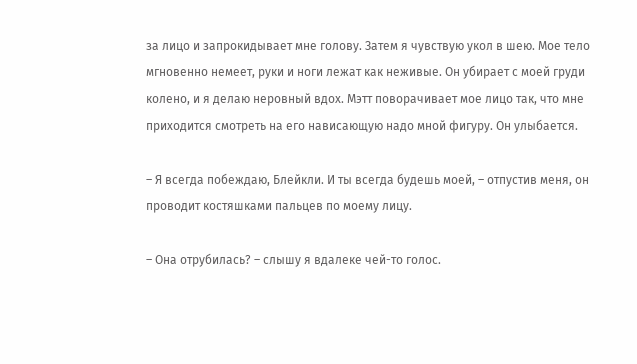за лицо и запрокидывает мне голову. Затем я чувствую укол в шею. Мое тело мгновенно немеет, руки и ноги лежат как неживые. Он убирает с моей груди колено, и я делаю неровный вдох. Мэтт поворачивает мое лицо так, что мне приходится смотреть на его нависающую надо мной фигуру. Он улыбается.

– Я всегда побеждаю, Блейкли. И ты всегда будешь моей, – отпустив меня, он проводит костяшками пальцев по моему лицу.

– Она отрубилась? – слышу я вдалеке чей-то голос.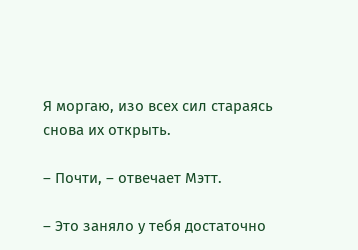Я моргаю, изо всех сил стараясь снова их открыть.

– Почти, – отвечает Мэтт.

– Это заняло у тебя достаточно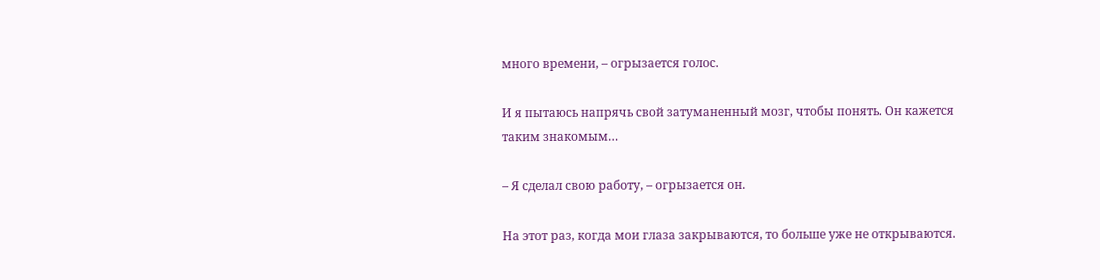много времени, – огрызается голос.

И я пытаюсь напрячь свой затуманенный мозг, чтобы понять. Он кажется таким знакомым…

– Я сделал свою работу, – огрызается он.

На этот раз, когда мои глаза закрываются, то больше уже не открываются.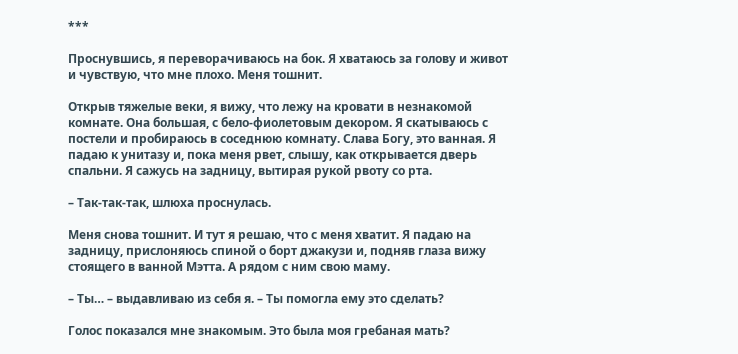***

Проснувшись, я переворачиваюсь на бок. Я хватаюсь за голову и живот и чувствую, что мне плохо. Меня тошнит.

Открыв тяжелые веки, я вижу, что лежу на кровати в незнакомой комнате. Она большая, с бело-фиолетовым декором. Я скатываюсь с постели и пробираюсь в соседнюю комнату. Слава Богу, это ванная. Я падаю к унитазу и, пока меня рвет, слышу, как открывается дверь спальни. Я сажусь на задницу, вытирая рукой рвоту со рта.

– Так-так-так, шлюха проснулась.

Меня снова тошнит. И тут я решаю, что с меня хватит. Я падаю на задницу, прислоняюсь спиной о борт джакузи и, подняв глаза вижу стоящего в ванной Мэтта. А рядом с ним свою маму.

– Ты… – выдавливаю из себя я. – Ты помогла ему это сделать?

Голос показался мне знакомым. Это была моя гребаная мать?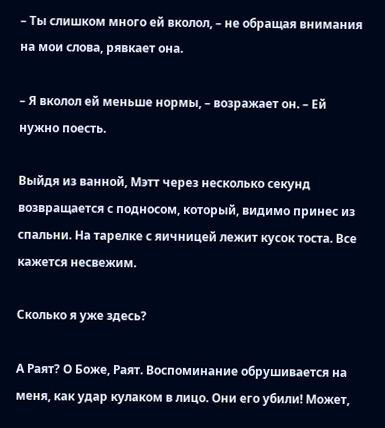– Ты слишком много ей вколол, – не обращая внимания на мои слова, рявкает она.

– Я вколол ей меньше нормы, – возражает он. – Ей нужно поесть.

Выйдя из ванной, Мэтт через несколько секунд возвращается с подносом, который, видимо принес из спальни. На тарелке с яичницей лежит кусок тоста. Все кажется несвежим.

Сколько я уже здесь?

А Раят? О Боже, Раят. Воспоминание обрушивается на меня, как удар кулаком в лицо. Они его убили! Может,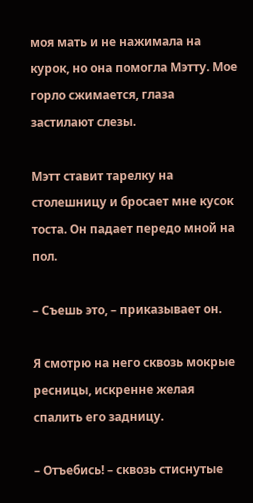моя мать и не нажимала на курок, но она помогла Мэтту. Мое горло сжимается, глаза застилают слезы.

Мэтт ставит тарелку на столешницу и бросает мне кусок тоста. Он падает передо мной на пол.

– Съешь это, – приказывает он.

Я смотрю на него сквозь мокрые ресницы, искренне желая спалить его задницу.

– Отъебись! – сквозь стиснутые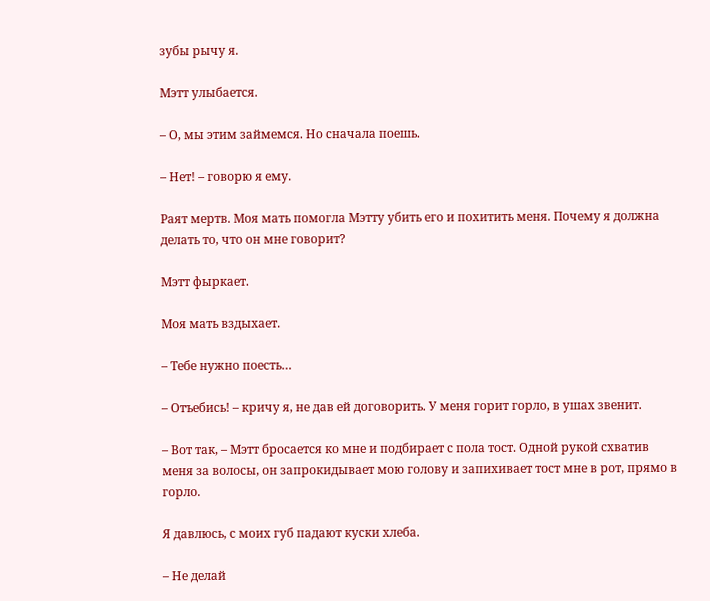зубы рычу я.

Мэтт улыбается.

– О, мы этим займемся. Но сначала поешь.

– Нет! – говорю я ему.

Раят мертв. Моя мать помогла Мэтту убить его и похитить меня. Почему я должна делать то, что он мне говорит?

Мэтт фыркает.

Моя мать вздыхает.

– Тебе нужно поесть…

– Отъебись! – кричу я, не дав ей договорить. У меня горит горло, в ушах звенит.

– Вот так, – Мэтт бросается ко мне и подбирает с пола тост. Одной рукой схватив меня за волосы, он запрокидывает мою голову и запихивает тост мне в рот, прямо в горло.

Я давлюсь, с моих губ падают куски хлеба.

– Не делай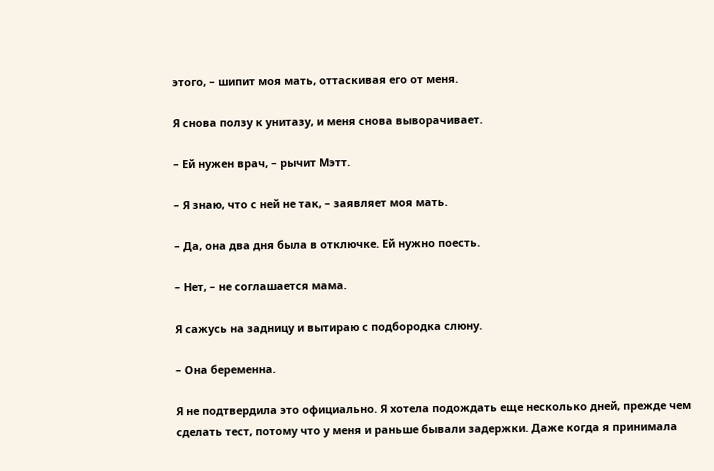этого, – шипит моя мать, оттаскивая его от меня.

Я снова ползу к унитазу, и меня снова выворачивает.

– Ей нужен врач, – рычит Мэтт.

– Я знаю, что с ней не так, – заявляет моя мать.

– Да, она два дня была в отключке. Ей нужно поесть.

– Нет, – не соглашается мама.

Я сажусь на задницу и вытираю с подбородка слюну.

– Она беременна.

Я не подтвердила это официально. Я хотела подождать еще несколько дней, прежде чем сделать тест, потому что у меня и раньше бывали задержки. Даже когда я принимала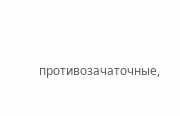противозачаточные,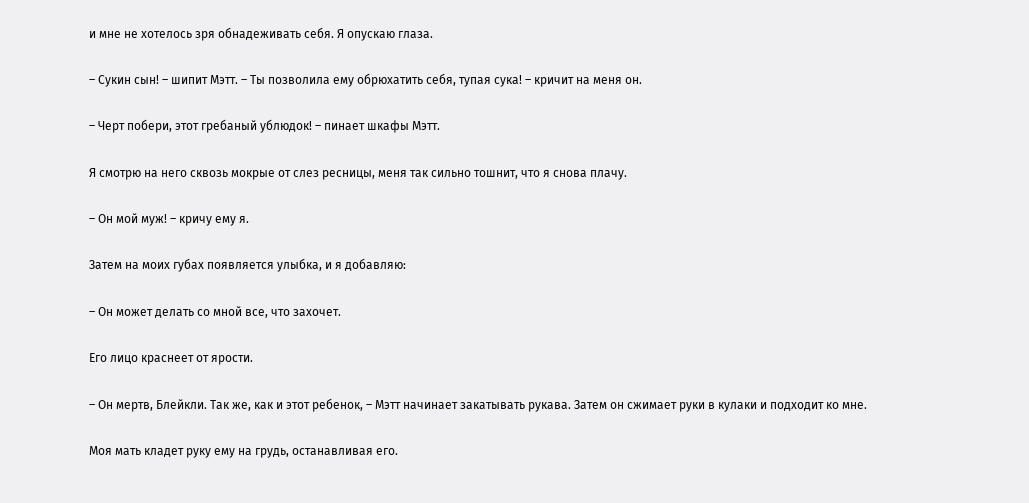и мне не хотелось зря обнадеживать себя. Я опускаю глаза.

– Сукин сын! – шипит Мэтт. – Ты позволила ему обрюхатить себя, тупая сука! – кричит на меня он.

– Черт побери, этот гребаный ублюдок! – пинает шкафы Мэтт.

Я смотрю на него сквозь мокрые от слез ресницы, меня так сильно тошнит, что я снова плачу.

– Он мой муж! – кричу ему я.

Затем на моих губах появляется улыбка, и я добавляю:

– Он может делать со мной все, что захочет.

Его лицо краснеет от ярости.

– Он мертв, Блейкли. Так же, как и этот ребенок, – Мэтт начинает закатывать рукава. Затем он сжимает руки в кулаки и подходит ко мне.

Моя мать кладет руку ему на грудь, останавливая его.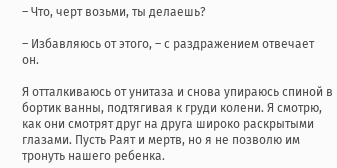– Что, черт возьми, ты делаешь?

– Избавляюсь от этого, – с раздражением отвечает он.

Я отталкиваюсь от унитаза и снова упираюсь спиной в бортик ванны, подтягивая к груди колени. Я смотрю, как они смотрят друг на друга широко раскрытыми глазами. Пусть Раят и мертв, но я не позволю им тронуть нашего ребенка.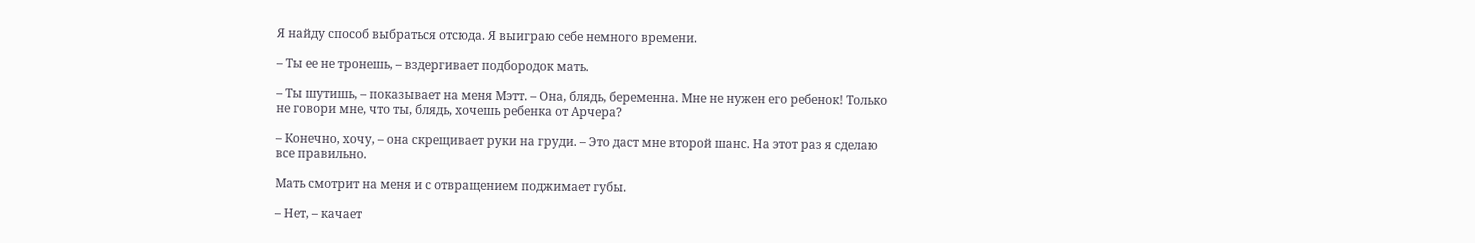Я найду способ выбраться отсюда. Я выиграю себе немного времени.

– Ты ее не тронешь, – вздергивает подбородок мать.

– Ты шутишь, – показывает на меня Мэтт. – Она, блядь, беременна. Мне не нужен его ребенок! Только не говори мне, что ты, блядь, хочешь ребенка от Арчера?

– Конечно, хочу, – она скрещивает руки на груди. – Это даст мне второй шанс. На этот раз я сделаю все правильно.

Мать смотрит на меня и с отвращением поджимает губы.

– Нет, – качает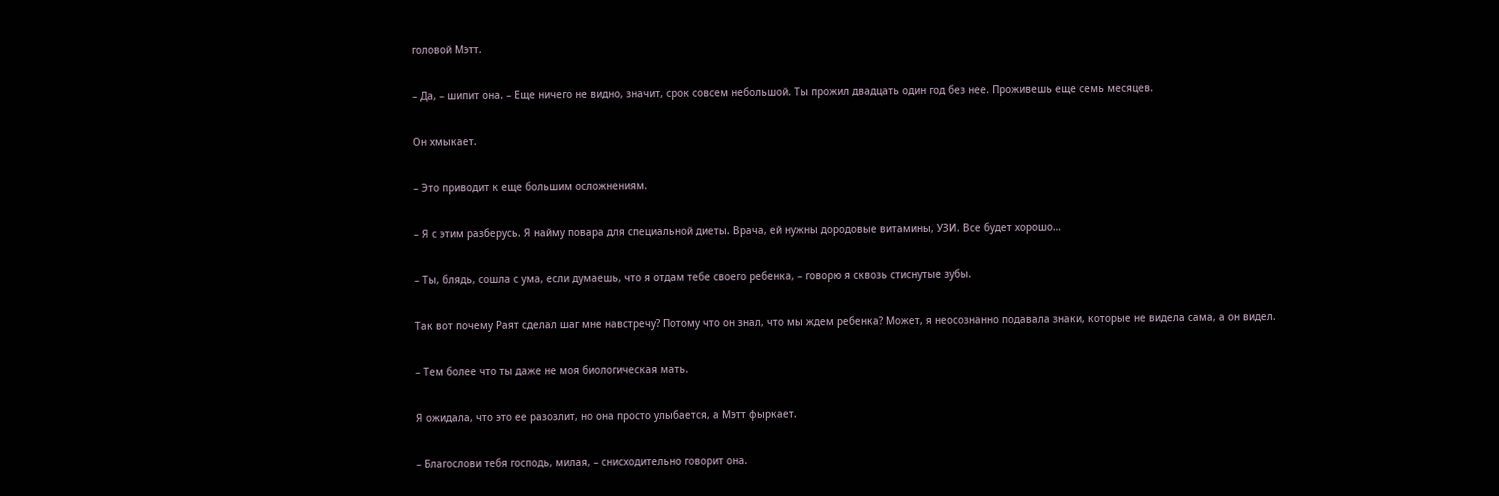головой Мэтт.

– Да, – шипит она. – Еще ничего не видно, значит, срок совсем небольшой. Ты прожил двадцать один год без нее. Проживешь еще семь месяцев.

Он хмыкает.

– Это приводит к еще большим осложнениям.

– Я с этим разберусь. Я найму повара для специальной диеты. Врача, ей нужны дородовые витамины, УЗИ. Все будет хорошо…

– Ты, блядь, сошла с ума, если думаешь, что я отдам тебе своего ребенка, – говорю я сквозь стиснутые зубы.

Так вот почему Раят сделал шаг мне навстречу? Потому что он знал, что мы ждем ребенка? Может, я неосознанно подавала знаки, которые не видела сама, а он видел.

– Тем более что ты даже не моя биологическая мать.

Я ожидала, что это ее разозлит, но она просто улыбается, а Мэтт фыркает.

– Благослови тебя господь, милая, – снисходительно говорит она.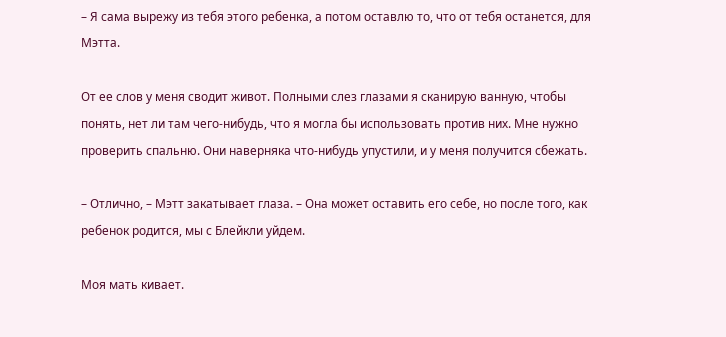– Я сама вырежу из тебя этого ребенка, а потом оставлю то, что от тебя останется, для Мэтта.

От ее слов у меня сводит живот. Полными слез глазами я сканирую ванную, чтобы понять, нет ли там чего-нибудь, что я могла бы использовать против них. Мне нужно проверить спальню. Они наверняка что-нибудь упустили, и у меня получится сбежать.

– Отлично, – Мэтт закатывает глаза. – Она может оставить его себе, но после того, как ребенок родится, мы с Блейкли уйдем.

Моя мать кивает.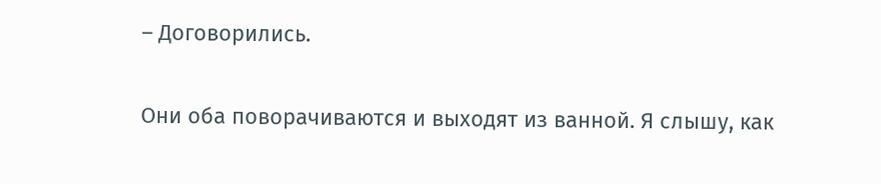– Договорились.

Они оба поворачиваются и выходят из ванной. Я слышу, как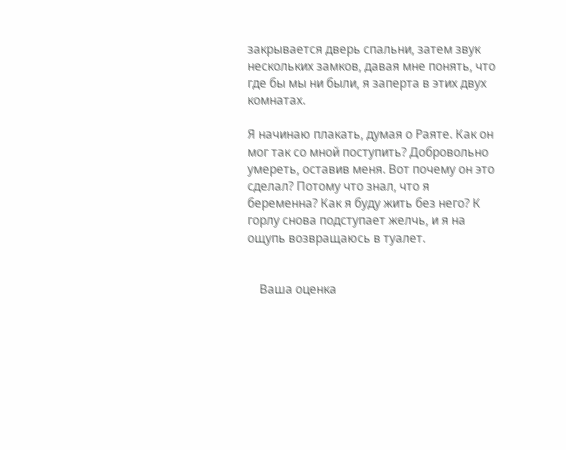закрывается дверь спальни, затем звук нескольких замков, давая мне понять, что где бы мы ни были, я заперта в этих двух комнатах.

Я начинаю плакать, думая о Раяте. Как он мог так со мной поступить? Добровольно умереть, оставив меня. Вот почему он это сделал? Потому что знал, что я беременна? Как я буду жить без него? К горлу снова подступает желчь, и я на ощупь возвращаюсь в туалет.


    Ваша оценка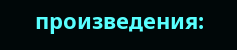произведения: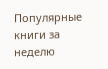Популярные книги за неделю